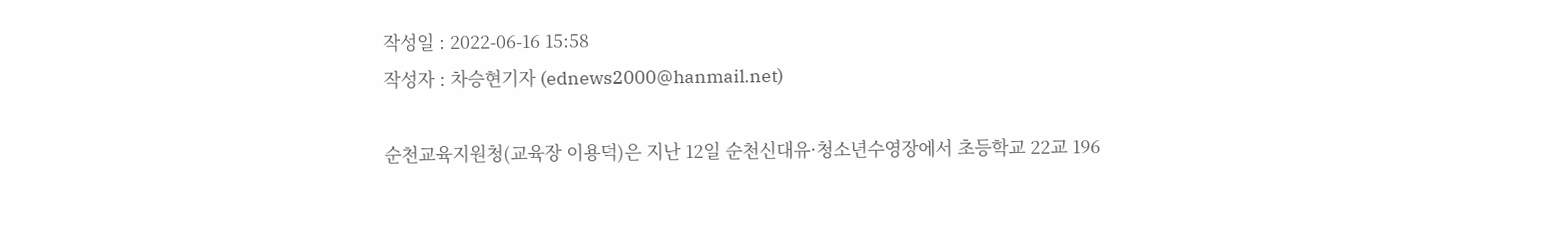작성일 : 2022-06-16 15:58
작성자 : 차승현기자 (ednews2000@hanmail.net)

순천교육지원청(교육장 이용덕)은 지난 12일 순천신대유·청소년수영장에서 초등학교 22교 196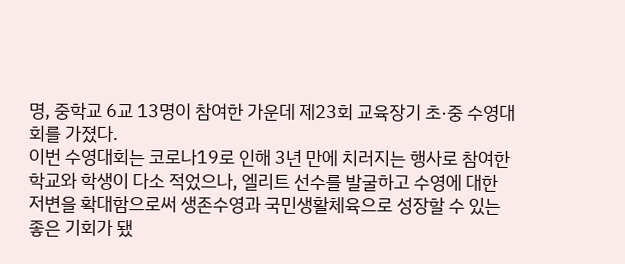명, 중학교 6교 13명이 참여한 가운데 제23회 교육장기 초·중 수영대회를 가졌다.
이번 수영대회는 코로나19로 인해 3년 만에 치러지는 행사로 참여한 학교와 학생이 다소 적었으나, 엘리트 선수를 발굴하고 수영에 대한 저변을 확대함으로써 생존수영과 국민생활체육으로 성장할 수 있는 좋은 기회가 됐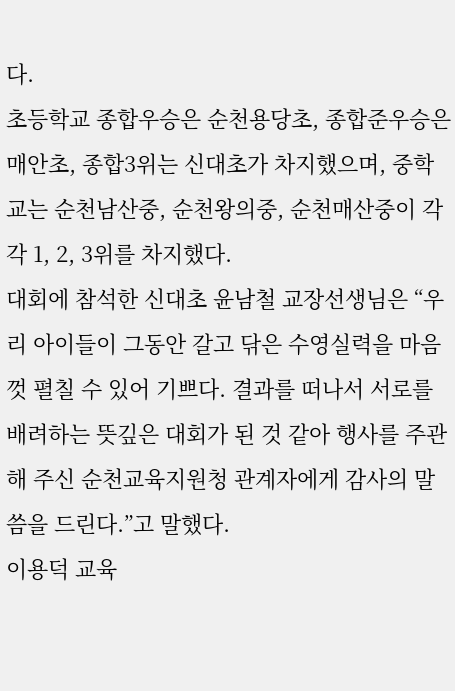다.
초등학교 종합우승은 순천용당초, 종합준우승은 매안초, 종합3위는 신대초가 차지했으며, 중학교는 순천남산중, 순천왕의중, 순천매산중이 각각 1, 2, 3위를 차지했다.
대회에 참석한 신대초 윤남철 교장선생님은 “우리 아이들이 그동안 갈고 닦은 수영실력을 마음껏 펼칠 수 있어 기쁘다. 결과를 떠나서 서로를 배려하는 뜻깊은 대회가 된 것 같아 행사를 주관해 주신 순천교육지원청 관계자에게 감사의 말씀을 드린다.”고 말했다.
이용덕 교육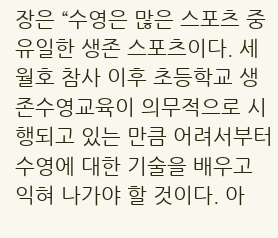장은 “수영은 많은 스포츠 중 유일한 생존 스포츠이다. 세월호 참사 이후 초등학교 생존수영교육이 의무적으로 시행되고 있는 만큼 어려서부터 수영에 대한 기술을 배우고 익혀 나가야 할 것이다. 아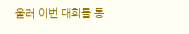울러 이번 대회를 통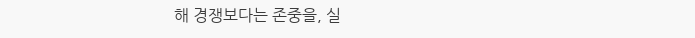해 경쟁보다는 존중을, 실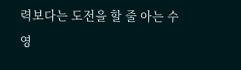력보다는 도전을 할 줄 아는 수영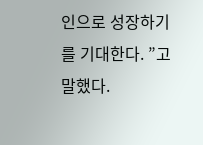인으로 성장하기를 기대한다. ”고 말했다.